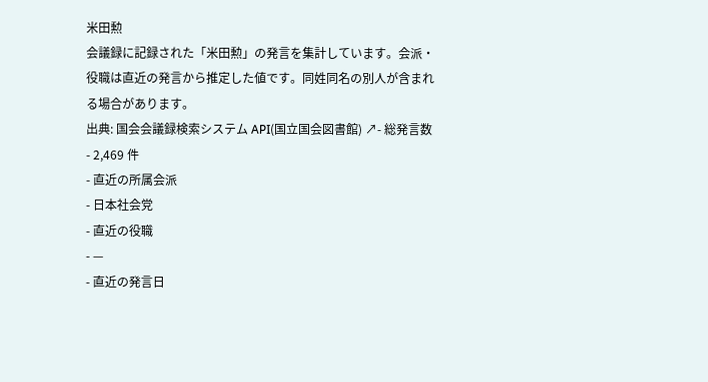米田勲
会議録に記録された「米田勲」の発言を集計しています。会派・役職は直近の発言から推定した値です。同姓同名の別人が含まれる場合があります。
出典: 国会会議録検索システム API(国立国会図書館) ↗- 総発言数
- 2,469 件
- 直近の所属会派
- 日本社会党
- 直近の役職
- —
- 直近の発言日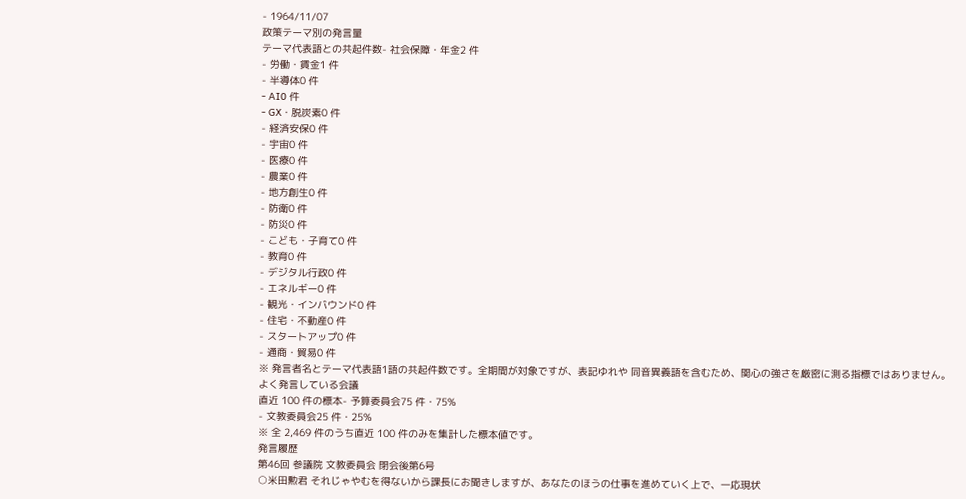- 1964/11/07
政策テーマ別の発言量
テーマ代表語との共起件数- 社会保障・年金2 件
- 労働・賃金1 件
- 半導体0 件
- AI0 件
- GX・脱炭素0 件
- 経済安保0 件
- 宇宙0 件
- 医療0 件
- 農業0 件
- 地方創生0 件
- 防衛0 件
- 防災0 件
- こども・子育て0 件
- 教育0 件
- デジタル行政0 件
- エネルギー0 件
- 観光・インバウンド0 件
- 住宅・不動産0 件
- スタートアップ0 件
- 通商・貿易0 件
※ 発言者名とテーマ代表語1語の共起件数です。全期間が対象ですが、表記ゆれや 同音異義語を含むため、関心の強さを厳密に測る指標ではありません。
よく発言している会議
直近 100 件の標本- 予算委員会75 件・75%
- 文教委員会25 件・25%
※ 全 2,469 件のうち直近 100 件のみを集計した標本値です。
発言履歴
第46回 参議院 文教委員会 閉会後第6号
○米田勲君 それじゃやむを得ないから課長にお聞きしますが、あなたのほうの仕事を進めていく上で、一応現状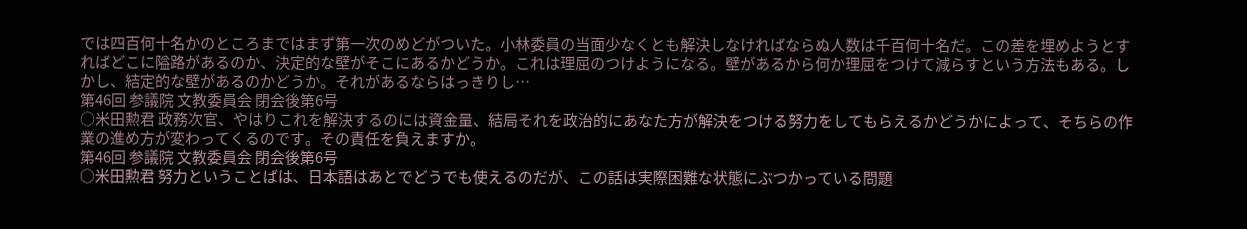では四百何十名かのところまではまず第一次のめどがついた。小林委員の当面少なくとも解決しなければならぬ人数は千百何十名だ。この差を埋めようとすればどこに隘路があるのか、決定的な壁がそこにあるかどうか。これは理屈のつけようになる。壁があるから何か理屈をつけて減らすという方法もある。しかし、結定的な壁があるのかどうか。それがあるならはっきりし…
第46回 参議院 文教委員会 閉会後第6号
○米田勲君 政務次官、やはりこれを解決するのには資金量、結局それを政治的にあなた方が解決をつける努力をしてもらえるかどうかによって、そちらの作業の進め方が変わってくるのです。その責任を負えますか。
第46回 参議院 文教委員会 閉会後第6号
○米田勲君 努力ということばは、日本語はあとでどうでも使えるのだが、この話は実際困難な状態にぶつかっている問題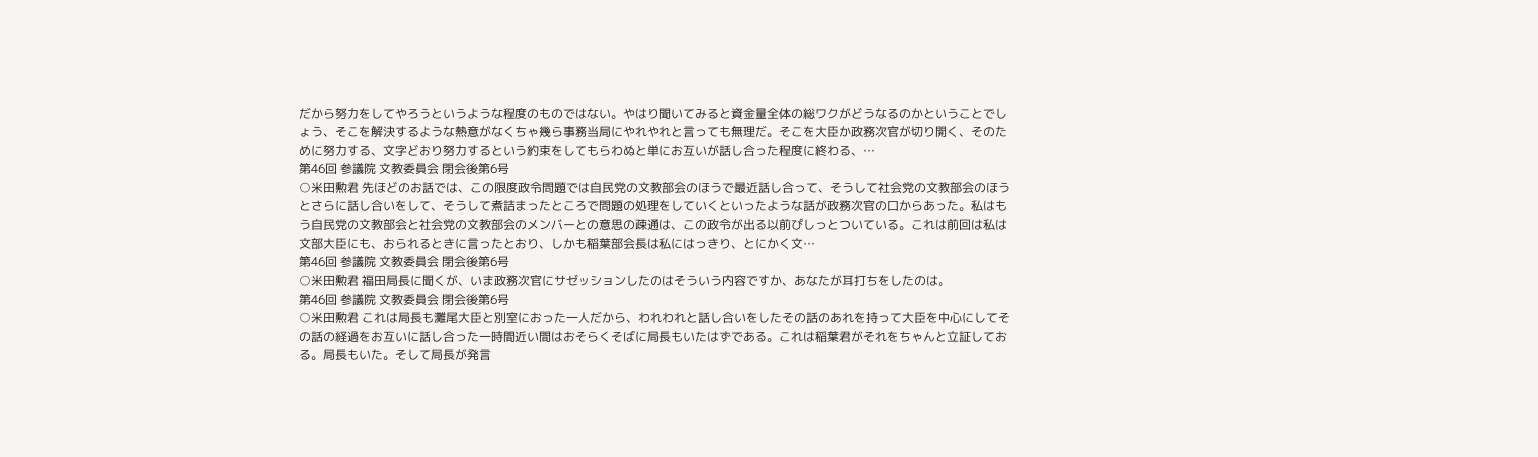だから努力をしてやろうというような程度のものではない。やはり聞いてみると資金量全体の総ワクがどうなるのかということでしょう、そこを解決するような熱意がなくちゃ幾ら事務当局にやれやれと言っても無理だ。そこを大臣か政務次官が切り開く、そのために努力する、文字どおり努力するという約束をしてもらわぬと単にお互いが話し合った程度に終わる、…
第46回 参議院 文教委員会 閉会後第6号
○米田勲君 先ほどのお話では、この限度政令問題では自民党の文教部会のほうで最近話し合って、そうして社会党の文教部会のほうとさらに話し合いをして、そうして煮詰まったところで問題の処理をしていくといったような話が政務次官の口からあった。私はもう自民党の文教部会と社会党の文教部会のメンバーとの意思の疎通は、この政令が出る以前ぴしっとついている。これは前回は私は文部大臣にも、おられるときに言ったとおり、しかも稲葉部会長は私にはっきり、とにかく文…
第46回 参議院 文教委員会 閉会後第6号
○米田勲君 福田局長に聞くが、いま政務次官にサゼッションしたのはそういう内容ですか、あなたが耳打ちをしたのは。
第46回 参議院 文教委員会 閉会後第6号
○米田勲君 これは局長も灘尾大臣と別室におった一人だから、われわれと話し合いをしたその話のあれを持って大臣を中心にしてその話の経過をお互いに話し合った一時間近い間はおそらくそばに局長もいたはずである。これは稲葉君がそれをちゃんと立証しておる。局長もいた。そして局長が発言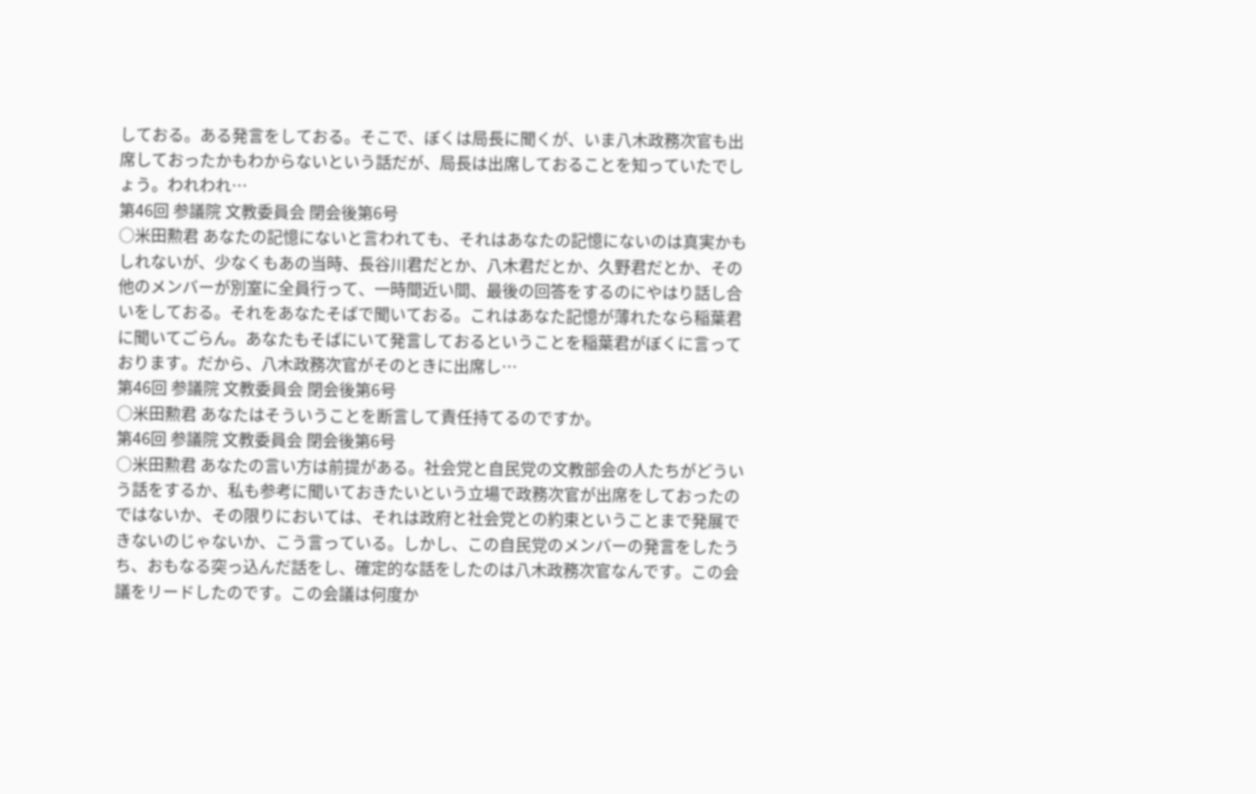しておる。ある発言をしておる。そこで、ぼくは局長に聞くが、いま八木政務次官も出席しておったかもわからないという話だが、局長は出席しておることを知っていたでしょう。われわれ…
第46回 参議院 文教委員会 閉会後第6号
○米田勲君 あなたの記憶にないと言われても、それはあなたの記憶にないのは真実かもしれないが、少なくもあの当時、長谷川君だとか、八木君だとか、久野君だとか、その他のメンバーが別室に全員行って、一時間近い間、最後の回答をするのにやはり話し合いをしておる。それをあなたそばで聞いておる。これはあなた記憶が薄れたなら稲葉君に聞いてごらん。あなたもそばにいて発言しておるということを稲葉君がぼくに言っております。だから、八木政務次官がそのときに出席し…
第46回 参議院 文教委員会 閉会後第6号
○米田勲君 あなたはそういうことを断言して責任持てるのですか。
第46回 参議院 文教委員会 閉会後第6号
○米田勲君 あなたの言い方は前提がある。社会党と自民党の文教部会の人たちがどういう話をするか、私も参考に聞いておきたいという立場で政務次官が出席をしておったのではないか、その限りにおいては、それは政府と社会党との約束ということまで発展できないのじゃないか、こう言っている。しかし、この自民党のメンバーの発言をしたうち、おもなる突っ込んだ話をし、確定的な話をしたのは八木政務次官なんです。この会議をリードしたのです。この会議は何度か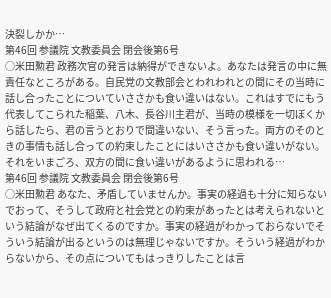決裂しかか…
第46回 参議院 文教委員会 閉会後第6号
○米田勲君 政務次官の発言は納得ができないよ。あなたは発言の中に無責任なところがある。自民党の文教部会とわれわれとの間にその当時に話し合ったことについていささかも食い違いはない。これはすでにもう代表してこられた稲葉、八木、長谷川主君が、当時の模様を一切ぼくから話したら、君の言うとおりで間違いない、そう言った。両方のそのときの事情も話し合っての約束したことにはいささかも食い違いがない。それをいまごろ、双方の間に食い違いがあるように思われる…
第46回 参議院 文教委員会 閉会後第6号
○米田勲君 あなた、矛盾していませんか。事実の経過も十分に知らないでおって、そうして政府と社会党との約束があったとは考えられないという結論がなぜ出てくるのですか。事実の経過がわかっておらないでそういう結論が出るというのは無理じゃないですか。そういう経過がわからないから、その点についてもはっきりしたことは言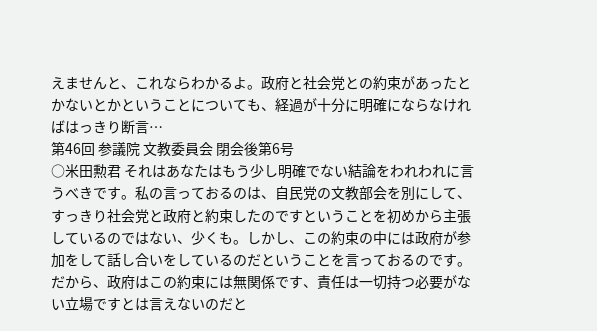えませんと、これならわかるよ。政府と社会党との約束があったとかないとかということについても、経過が十分に明確にならなければはっきり断言…
第46回 参議院 文教委員会 閉会後第6号
○米田勲君 それはあなたはもう少し明確でない結論をわれわれに言うべきです。私の言っておるのは、自民党の文教部会を別にして、すっきり社会党と政府と約束したのですということを初めから主張しているのではない、少くも。しかし、この約束の中には政府が参加をして話し合いをしているのだということを言っておるのです。だから、政府はこの約束には無関係です、責任は一切持つ必要がない立場ですとは言えないのだと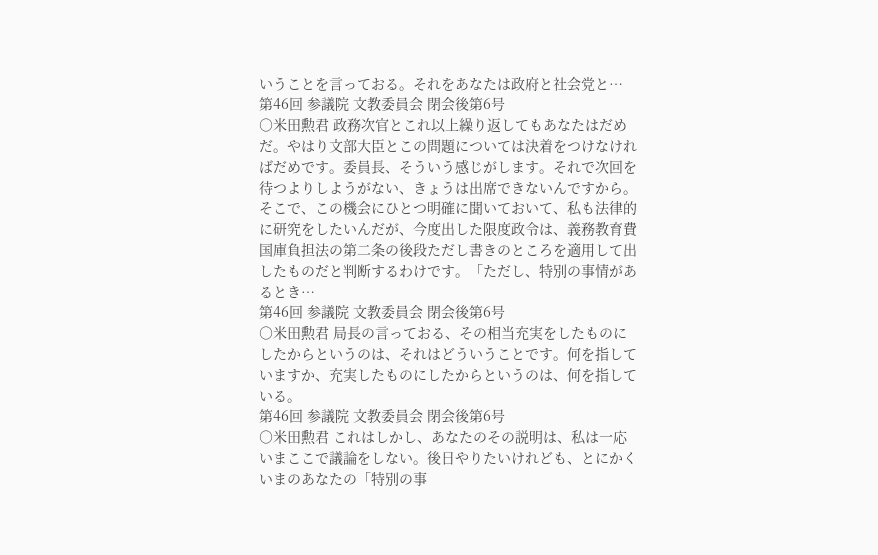いうことを言っておる。それをあなたは政府と社会党と…
第46回 参議院 文教委員会 閉会後第6号
○米田勲君 政務次官とこれ以上繰り返してもあなたはだめだ。やはり文部大臣とこの問題については決着をつけなければだめです。委員長、そういう感じがします。それで次回を待つよりしようがない、きょうは出席できないんですから。 そこで、この機会にひとつ明確に聞いておいて、私も法律的に研究をしたいんだが、今度出した限度政令は、義務教育費国庫負担法の第二条の後段ただし書きのところを適用して出したものだと判断するわけです。「ただし、特別の事情があるとき…
第46回 参議院 文教委員会 閉会後第6号
○米田勲君 局長の言っておる、その相当充実をしたものにしたからというのは、それはどういうことです。何を指していますか、充実したものにしたからというのは、何を指している。
第46回 参議院 文教委員会 閉会後第6号
○米田勲君 これはしかし、あなたのその説明は、私は一応いまここで議論をしない。後日やりたいけれども、とにかくいまのあなたの「特別の事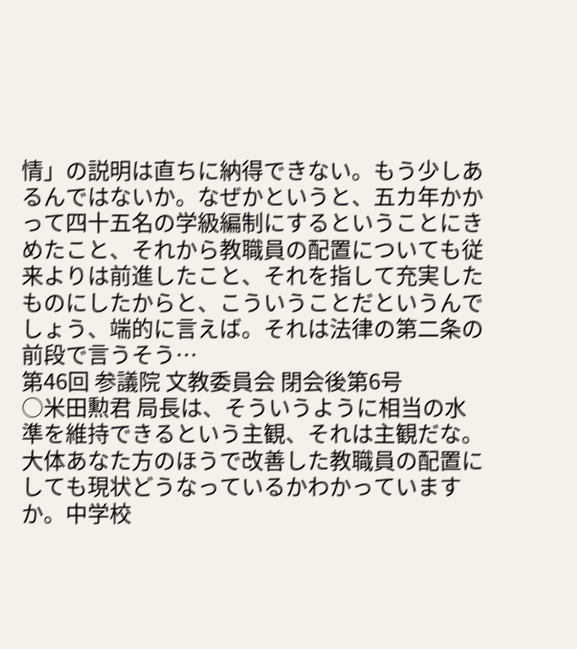情」の説明は直ちに納得できない。もう少しあるんではないか。なぜかというと、五カ年かかって四十五名の学級編制にするということにきめたこと、それから教職員の配置についても従来よりは前進したこと、それを指して充実したものにしたからと、こういうことだというんでしょう、端的に言えば。それは法律の第二条の前段で言うそう…
第46回 参議院 文教委員会 閉会後第6号
○米田勲君 局長は、そういうように相当の水準を維持できるという主観、それは主観だな。大体あなた方のほうで改善した教職員の配置にしても現状どうなっているかわかっていますか。中学校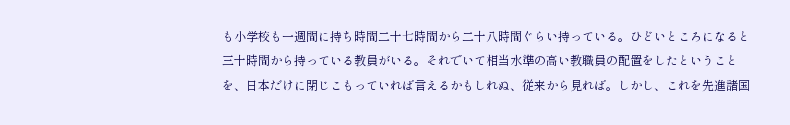も小学校も一週間に持ち時間二十七時間から二十八時間ぐらい持っている。ひどいところになると三十時間から持っている教員がいる。それでいて相当水準の高い教職員の配置をしたということを、日本だけに閉じこもっていれば言えるかもしれぬ、従来から見れば。しかし、これを先進諸国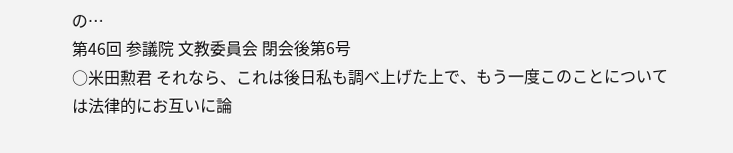の…
第46回 参議院 文教委員会 閉会後第6号
○米田勲君 それなら、これは後日私も調べ上げた上で、もう一度このことについては法律的にお互いに論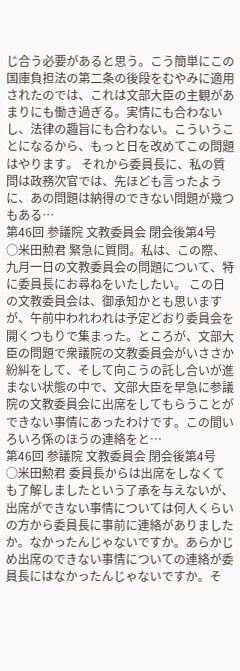じ合う必要があると思う。こう簡単にこの国庫負担法の第二条の後段をむやみに適用されたのでは、これは文部大臣の主観があまりにも働き過ぎる。実情にも合わないし、法律の趣旨にも合わない。こういうことになるから、もっと日を改めてこの問題はやります。 それから委員長に、私の質問は政務次官では、先ほども言ったように、あの問題は納得のできない問題が幾つもある…
第46回 参議院 文教委員会 閉会後第4号
○米田勲君 緊急に質問。私は、この際、九月一日の文教委員会の問題について、特に委員長にお尋ねをいたしたい。 この日の文教委員会は、御承知かとも思いますが、午前中われわれは予定どおり委員会を開くつもりで集まった。ところが、文部大臣の問題で衆議院の文教委員会がいささか紛糾をして、そして向こうの託し合いが進まない状態の中で、文部大臣を早急に参議院の文教委員会に出席をしてもらうことができない事情にあったわけです。この間いろいろ係のほうの連絡をと…
第46回 参議院 文教委員会 閉会後第4号
○米田勲君 委員長からは出席をしなくても了解しましたという了承を与えないが、出席ができない事情については何人くらいの方から委員長に事前に連絡がありましたか。なかったんじゃないですか。あらかじめ出席のできない事情についての連絡が委員長にはなかったんじゃないですか。そ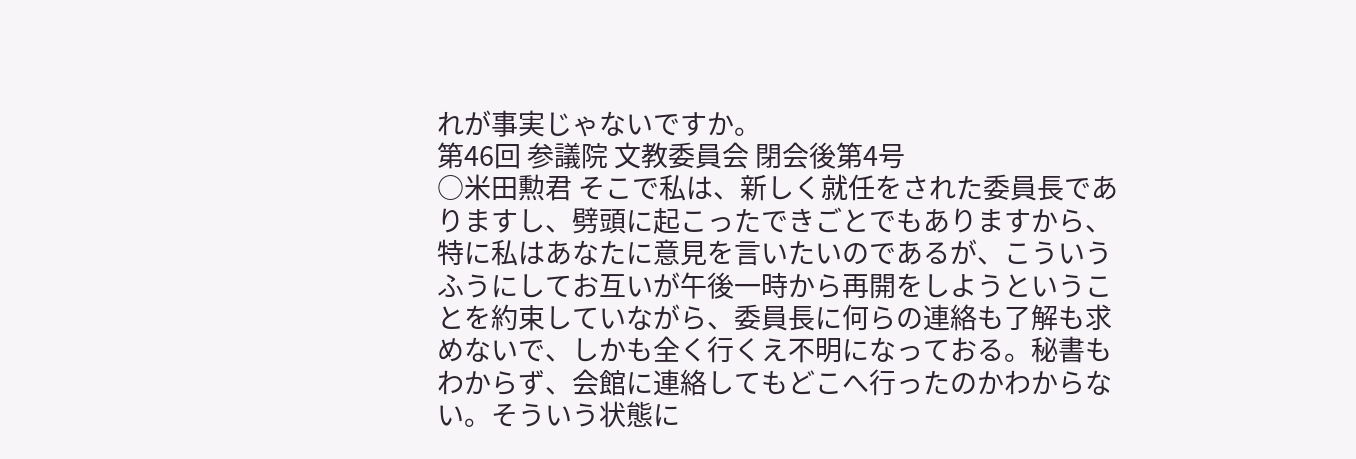れが事実じゃないですか。
第46回 参議院 文教委員会 閉会後第4号
○米田勲君 そこで私は、新しく就任をされた委員長でありますし、劈頭に起こったできごとでもありますから、特に私はあなたに意見を言いたいのであるが、こういうふうにしてお互いが午後一時から再開をしようということを約束していながら、委員長に何らの連絡も了解も求めないで、しかも全く行くえ不明になっておる。秘書もわからず、会館に連絡してもどこへ行ったのかわからない。そういう状態に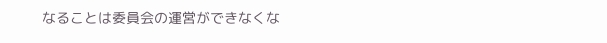なることは委員会の運営ができなくな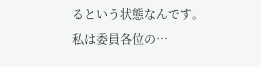るという状態なんです。私は委員各位の…